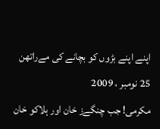اپنے اپنے بڑوں کو بچانے کی مےراتھن
25 نومبر ، 2009
مکرمی! جب چنگےز خان اور ہلاکو خان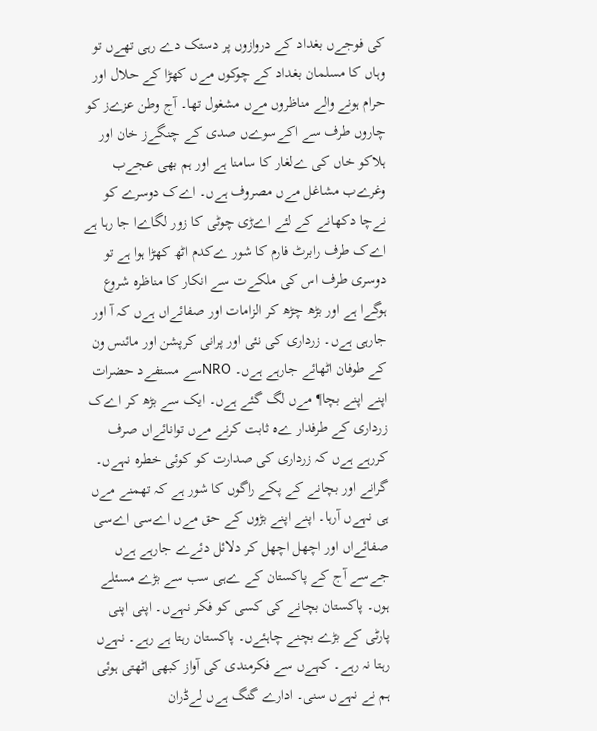کی فوجےں بغداد کے دروازوں پر دستک دے رہی تھےں تو وہاں کا مسلمان بغداد کے چوکوں مےں کھڑا کے حلال اور حرام ہونے والے مناظروں مےں مشغول تھا۔ آج وطن عزےز کو چاروں طرف سے اکےسوےں صدی کے چنگےز خان اور ہلاکو خاں کی ےلغار کا سامنا ہے اور ہم بھی عجےب وغرےب مشاغل مےں مصروف ہےں۔ اےک دوسرے کو نےچا دکھانے کے لئے اےڑی چوٹی کا زور لگاےا جا رہا ہے اےک طرف رابرٹ فارم کا شور ےکدم اٹھ کھڑا ہوا ہے تو دوسری طرف اس کی ملکےت سے انکار کا مناظرہ شروع ہوگےا ہے اور بڑھ چڑھ کر الزامات اور صفائےاں ہےں کہ آ اور جارہی ہےں۔ زرداری کی نئی اور پرانی کرپشن اور مائنس ون کے طوفان اٹھائے جارہے ہےں۔ NROسے مستفےد حضرات اپنے اپنے بچا¶ مےں لگ گئے ہےں۔ ایک سے بڑھ کر اےک زرداری کے طرفدار ےہ ثابت کرنے مےں توانائےاں صرف کررہے ہےں کہ زرداری کی صدارت کو کوئی خطرہ نہےں۔ گرانے اور بچانے کے پکے راگوں کا شور ہے کہ تھمنے مےں ہی نہےں آرہا۔ اپنے اپنے بڑوں کے حق مےں اےسی اےسی صفائےاں اور اچھل اچھل کر دلائل دئےے جارہے ہےں جےسے آج کے پاکستان کے ےہی سب سے بڑے مسئلے ہوں۔ پاکستان بچانے کی کسی کو فکر نہےں۔ اپنی اپنی پارٹی کے بڑے بچنے چاہئےں۔ پاکستان رہتا ہے رہے۔ نہےں رہتا نہ رہے۔ کہےں سے فکرمندی کی آواز کبھی اٹھتی ہوئی ہم نے نہےں سنی۔ ادارے گنگ ہےں لےڈران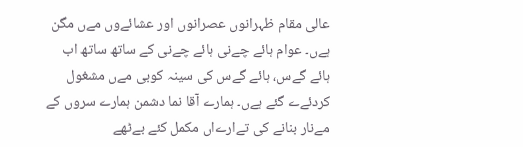عالی مقام ظہرانوں عصرانوں اور عشائےوں مےں مگن ہےں۔ عوام ہائے چےنی ہائے چےنی کے ساتھ ساتھ اب ہائے گےس، ہائے گےس کی سینہ کوبی مےں مشغول کردئےے گئے ہےں۔ ہمارے آقا نما دشمن ہمارے سروں کے مےنار بنانے کی تےارےاں مکمل کئے بےٹھے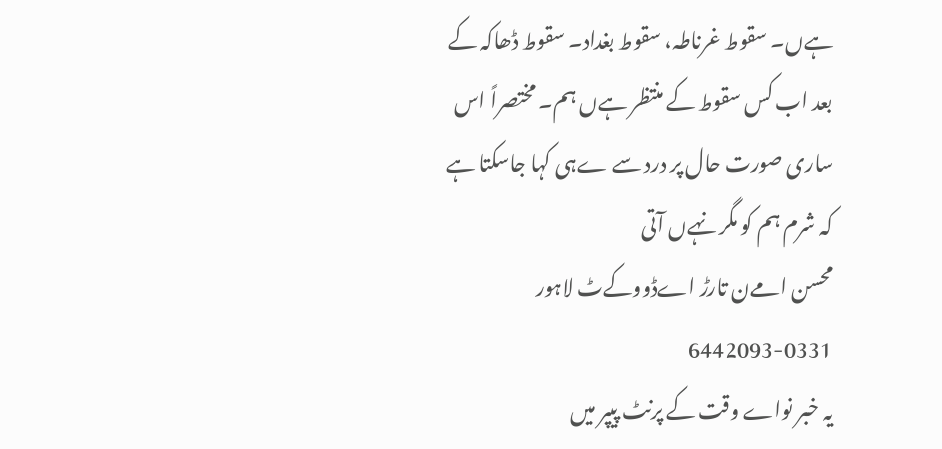ہےں۔ سقوط غرناطہ، سقوط بغداد۔ سقوط ڈھاکہ کے بعد اب کس سقوط کے منتظر ہےں ہم۔ مختصراً اس ساری صورت حال پر درد سے ےہی کہا جاسکتا ہے کہ شرم ہم کو مگر نہےں آتی
محسن امےن تارڑ اےڈووکےٹ لاہور 0331-6442093
یہ خبر نواے وقت کے پرنٹ پیپر میں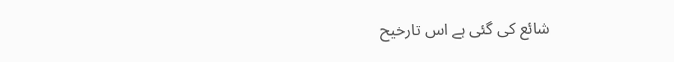شائع کی گئی ہے اس تارخیح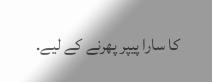کا سارا پیپر پھرنے کے لیے.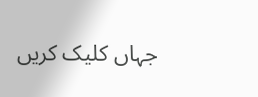جہاں کلیک کریں